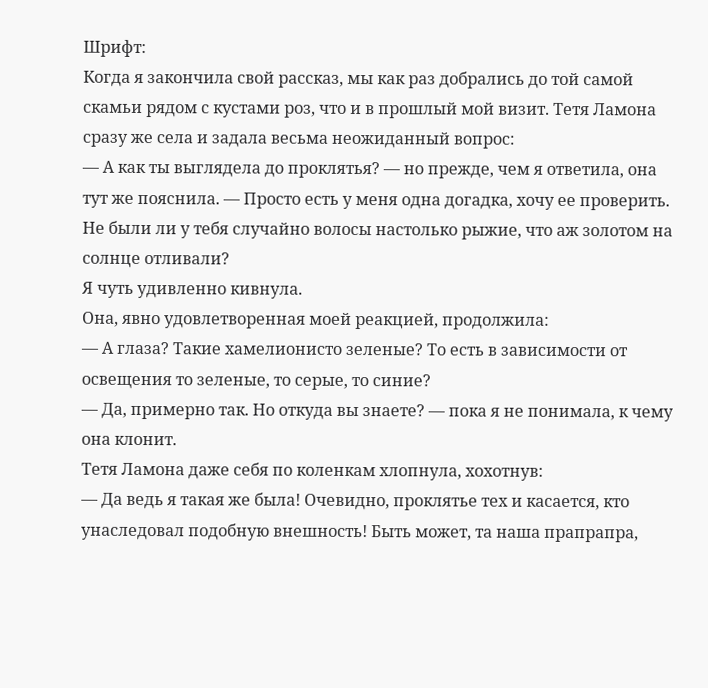Шрифт:
Когда я закончила свой рассказ, мы как раз добрались до той самой скамьи рядом с кустами роз, что и в прошлый мой визит. Тетя Ламона сразу же села и задала весьма неожиданный вопрос:
— А как ты выглядела до проклятья? — но прежде, чем я ответила, она тут же пояснила. — Просто есть у меня одна догадка, хочу ее проверить. Не были ли у тебя случайно волосы настолько рыжие, что аж золотом на солнце отливали?
Я чуть удивленно кивнула.
Она, явно удовлетворенная моей реакцией, продолжила:
— А глаза? Такие хамелионисто зеленые? То есть в зависимости от освещения то зеленые, то серые, то синие?
— Да, примерно так. Но откуда вы знаете? — пока я не понимала, к чему она клонит.
Тетя Ламона даже себя по коленкам хлопнула, хохотнув:
— Да ведь я такая же была! Очевидно, проклятье тех и касается, кто унаследовал подобную внешность! Быть может, та наша прапрапра,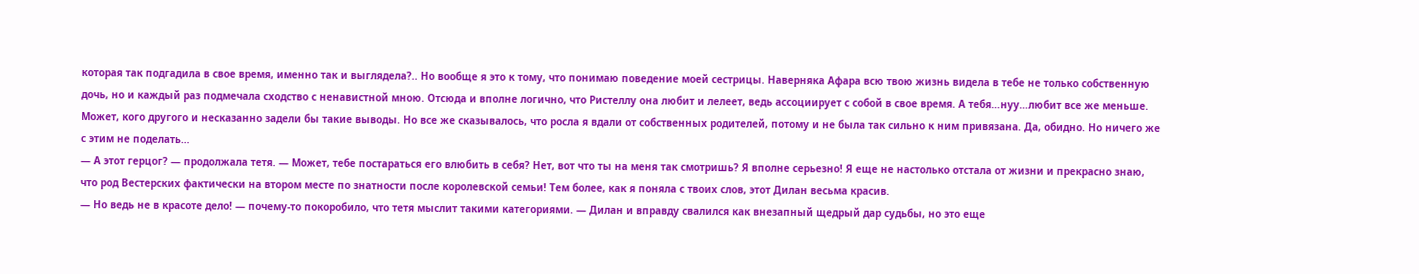которая так подгадила в свое время, именно так и выглядела?.. Но вообще я это к тому, что понимаю поведение моей сестрицы. Наверняка Афара всю твою жизнь видела в тебе не только собственную дочь, но и каждый раз подмечала сходство с ненавистной мною. Отсюда и вполне логично, что Ристеллу она любит и лелеет, ведь ассоциирует с собой в свое время. А тебя…нуу…любит все же меньше.
Может, кого другого и несказанно задели бы такие выводы. Но все же сказывалось, что росла я вдали от собственных родителей, потому и не была так сильно к ним привязана. Да, обидно. Но ничего же с этим не поделать…
— А этот герцог? — продолжала тетя. — Может, тебе постараться его влюбить в себя? Нет, вот что ты на меня так смотришь? Я вполне серьезно! Я еще не настолько отстала от жизни и прекрасно знаю, что род Вестерских фактически на втором месте по знатности после королевской семьи! Тем более, как я поняла с твоих слов, этот Дилан весьма красив.
— Но ведь не в красоте дело! — почему-то покоробило, что тетя мыслит такими категориями. — Дилан и вправду свалился как внезапный щедрый дар судьбы, но это еще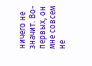ничего не значит. Во-первых, он мне совсем не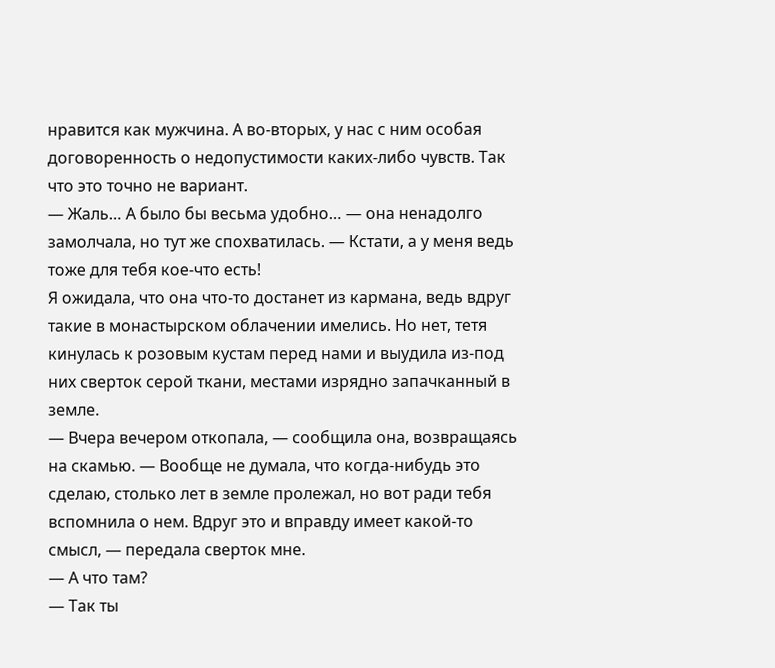нравится как мужчина. А во-вторых, у нас с ним особая договоренность о недопустимости каких-либо чувств. Так что это точно не вариант.
— Жаль… А было бы весьма удобно… — она ненадолго замолчала, но тут же спохватилась. — Кстати, а у меня ведь тоже для тебя кое-что есть!
Я ожидала, что она что-то достанет из кармана, ведь вдруг такие в монастырском облачении имелись. Но нет, тетя кинулась к розовым кустам перед нами и выудила из-под них сверток серой ткани, местами изрядно запачканный в земле.
— Вчера вечером откопала, — сообщила она, возвращаясь на скамью. — Вообще не думала, что когда-нибудь это сделаю, столько лет в земле пролежал, но вот ради тебя вспомнила о нем. Вдруг это и вправду имеет какой-то смысл, — передала сверток мне.
— А что там?
— Так ты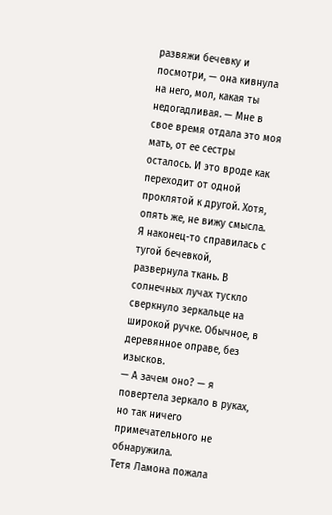развяжи бечевку и посмотри, — она кивнула на него, мол, какая ты недогадливая. — Мне в свое время отдала это моя мать, от ее сестры осталось. И это вроде как переходит от одной проклятой к другой. Хотя, опять же, не вижу смысла.
Я наконец-то справилась с тугой бечевкой, развернула ткань. В солнечных лучах тускло сверкнуло зеркальце на широкой ручке. Обычное, в деревянное оправе, без изысков.
— А зачем оно? — я повертела зеркало в руках, но так ничего примечательного не обнаружила.
Тетя Ламона пожала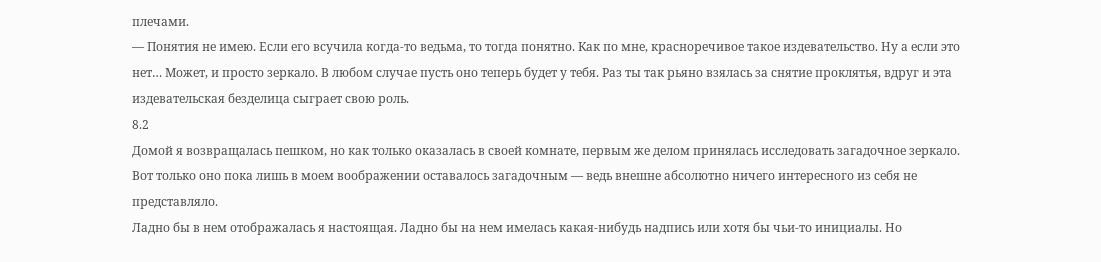плечами.
— Понятия не имею. Если его всучила когда-то ведьма, то тогда понятно. Как по мне, красноречивое такое издевательство. Ну а если это нет… Может, и просто зеркало. В любом случае пусть оно теперь будет у тебя. Раз ты так рьяно взялась за снятие проклятья, вдруг и эта издевательская безделица сыграет свою роль.
8.2
Домой я возвращалась пешком, но как только оказалась в своей комнате, первым же делом принялась исследовать загадочное зеркало. Вот только оно пока лишь в моем воображении оставалось загадочным — ведь внешне абсолютно ничего интересного из себя не представляло.
Ладно бы в нем отображалась я настоящая. Ладно бы на нем имелась какая-нибудь надпись или хотя бы чьи-то инициалы. Но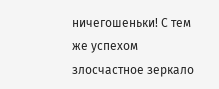ничегошеньки! С тем же успехом злосчастное зеркало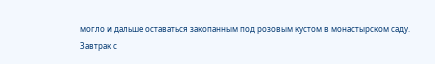могло и дальше оставаться закопанным под розовым кустом в монастырском саду.
Завтрак с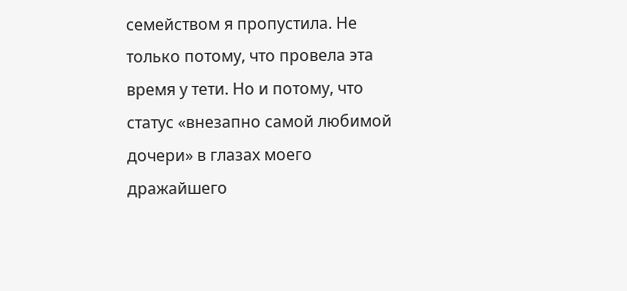семейством я пропустила. Не только потому, что провела эта время у тети. Но и потому, что статус «внезапно самой любимой дочери» в глазах моего дражайшего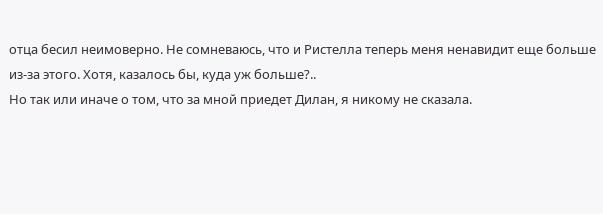отца бесил неимоверно. Не сомневаюсь, что и Ристелла теперь меня ненавидит еще больше из-за этого. Хотя, казалось бы, куда уж больше?..
Но так или иначе о том, что за мной приедет Дилан, я никому не сказала.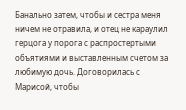Банально затем, чтобы и сестра меня ничем не отравила, и отец не караулил герцога у порога с распростертыми объятиями и выставленным счетом за любимую дочь. Договорилась с Марисой, чтобы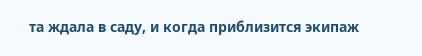та ждала в саду, и когда приблизится экипаж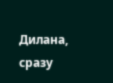Дилана, сразу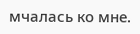мчалась ко мне.